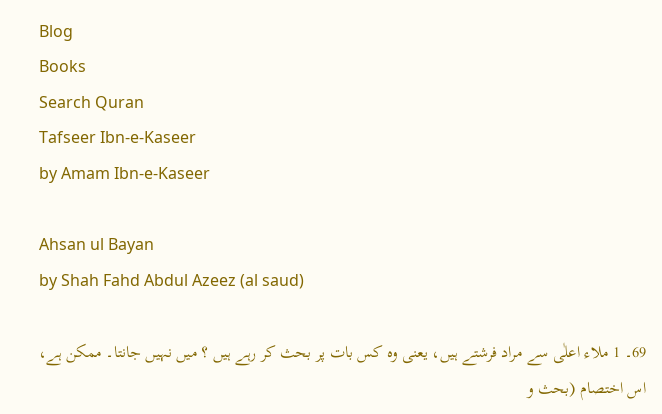Blog
Books
Search Quran
Tafseer Ibn-e-Kaseer
by Amam Ibn-e-Kaseer

Ahsan ul Bayan
by Shah Fahd Abdul Azeez (al saud)

69۔ 1 ملاء اعلٰی سے مراد فرشتے ہیں، یعنی وہ کس بات پر بحث کر رہے ہیں ؟ میں نہیں جانتا۔ ممکن ہے، اس اختصام (بحث و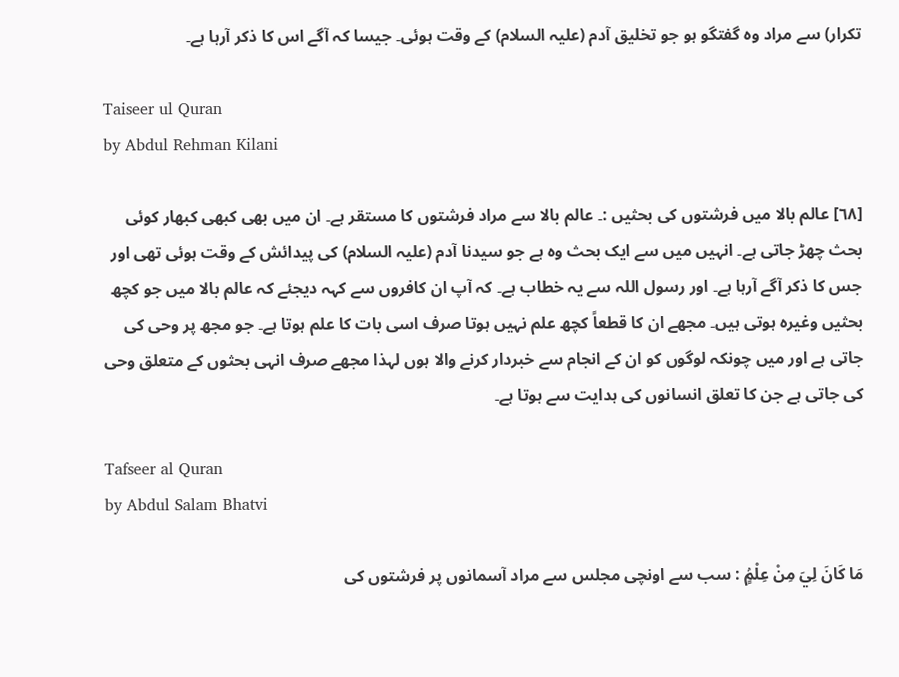تکرار) سے مراد وہ گفتگو ہو جو تخلیق آدم (علیہ السلام) کے وقت ہوئی۔ جیسا کہ آگے اس کا ذکر آرہا ہے۔

Taiseer ul Quran
by Abdul Rehman Kilani

[٦٨] عالم بالا میں فرشتوں کی بحثیں :۔ عالم بالا سے مراد فرشتوں کا مستقر ہے۔ ان میں بھی کبھی کبھار کوئی بحث چھڑ جاتی ہے۔ انہیں میں سے ایک بحث وہ ہے جو سیدنا آدم (علیہ السلام) کی پیدائش کے وقت ہوئی تھی اور جس کا ذکر آگے آرہا ہے۔ اور رسول اللہ سے یہ خطاب ہے۔ کہ آپ ان کافروں سے کہہ دیجئے کہ عالم بالا میں جو کچھ بحثیں وغیرہ ہوتی ہیں۔ مجھے ان کا قطعاً کچھ علم نہیں ہوتا صرف اسی بات کا علم ہوتا ہے۔ جو مجھ پر وحی کی جاتی ہے اور میں چونکہ لوگوں کو ان کے انجام سے خبردار کرنے والا ہوں لہذا مجھے صرف انہی بحثوں کے متعلق وحی کی جاتی ہے جن کا تعلق انسانوں کی ہدایت سے ہوتا ہے۔

Tafseer al Quran
by Abdul Salam Bhatvi

مَا كَانَ لِيَ مِنْ عِلْمٍۢ : سب سے اونچی مجلس سے مراد آسمانوں پر فرشتوں کی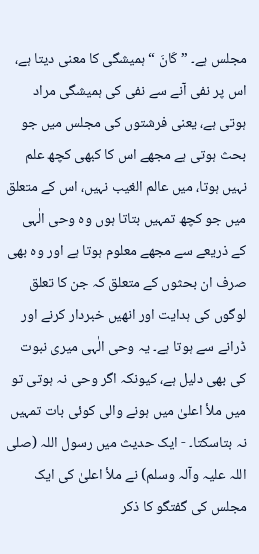مجلس ہے۔ ” كَانَ “ ہمیشگی کا معنی دیتا ہے، اس پر نفی آنے سے نفی کی ہمیشگی مراد ہوتی ہے، یعنی فرشتوں کی مجلس میں جو بحث ہوتی ہے مجھے اس کا کبھی کچھ علم نہیں ہوتا، میں عالم الغیب نہیں، اس کے متعلق میں جو کچھ تمہیں بتاتا ہوں وہ وحی الٰہی کے ذریعے سے مجھے معلوم ہوتا ہے اور وہ بھی صرف ان بحثوں کے متعلق کہ جن کا تعلق لوگوں کی ہدایت اور انھیں خبردار کرنے اور ڈرانے سے ہوتا ہے۔ یہ وحی الٰہی میری نبوت کی بھی دلیل ہے، کیونکہ اگر وحی نہ ہوتی تو میں ملأ اعلیٰ میں ہونے والی کوئی بات تمہیں نہ بتاسکتا۔ - ایک حدیث میں رسول اللہ (صلی اللہ علیہ وآلہ وسلم) نے ملأ اعلیٰ کی ایک مجلس کی گفتگو کا ذکر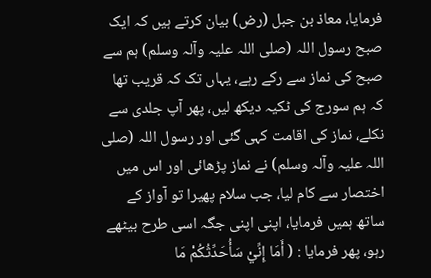فرمایا، معاذ بن جبل (رض) بیان کرتے ہیں کہ ایک صبح رسول اللہ (صلی اللہ علیہ وآلہ وسلم) ہم سے صبح کی نماز سے رکے رہے، یہاں تک کہ قریب تھا کہ ہم سورج کی ٹکیہ دیکھ لیں، پھر آپ جلدی سے نکلے، نماز کی اقامت کہی گئی اور رسول اللہ (صلی اللہ علیہ وآلہ وسلم) نے نماز پڑھائی اور اس میں اختصار سے کام لیا، جب سلام پھیرا تو آواز کے ساتھ ہمیں فرمایا، اپنی اپنی جگہ اسی طرح بیٹھے رہو، پھر فرمایا : ( أَمَا إِنِّيْ سَأُحَدِّثُکُمْ مَا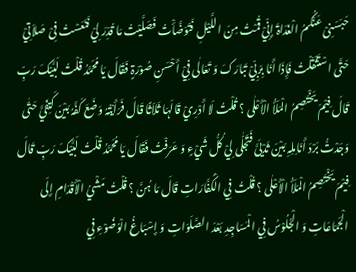حَبَسَنِیْ عَنْکُمُ الْغَدَاۃَ إِنِّيْ قُمْتُ مِنَ اللَّیْلِ فَتَوَضَّأْتُ فَصَلَّیْتُ مَا قُدِّرَ لِيْ فَنَعَسْتُ فِیْ صَلاَتِيْ حَتَّی اسْتَثْقَلْتُ فَإِذَا أَنَا بِرَبِّيْ تَبَارَکَ وَ تَعَالٰی فِيْ أَحْسَنِ صُوْرَۃٍ فَقَالَ یَا مُحَمَّدُ قُلْتُ لَبَّیْکَ رَبِّ قَالَ فِیْمَ یَخْتَصِمُ الْمَلَأُ الْأَعْلٰی ؟ قُلْتُ لَا أَدْرِيْ قَالَہَا ثَلاَثًا قَالَ فَرَأَیْتُہُ وَضَعَ کَفَّہُ بَیْنَ کَتِفَيَّ حَتّٰی وَجَدْتُّ بَرْدَ أَنَامِلِہِ بَیْنَ ثَدْیَیَّ فَتَجَلّٰی لِيْ کُلُّ شَيْءٍ وَ عَرَفْتُ فَقَالَ یَا مُحَمَّدُ قُلْتُ لَبَّیْکَ رَبِّ قَالَ فِیْمَ یَخْتَصِمُ الْمَلَأُ الْأَعْلٰی ؟ قُلْتُ فِي الْکَفَّارَاتِ قَالَ مَا ہُنَّ ؟ قُلْتُ مَشْيُ الْأَقْدَامِ إِلَی الْجَمَاعَاتِ وَ الْجُلُوْسُ فِي الْمَسَاجِدِ بَعْدَ الصَّلَوَاتِ وَ إِسْبَاغُ الْوُضُوْءِ فِي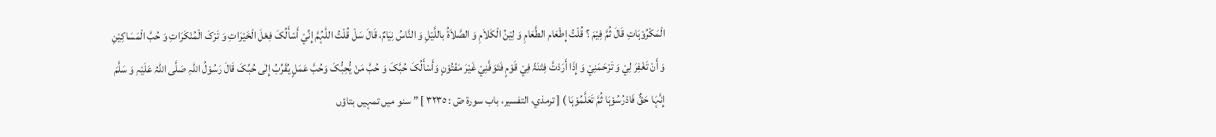الْمَکْرُوْہَاتِ قَالَ ثُمَّ فِیْمَ ؟ قُلْتُ إِطْعَام الطَّعَامِ وَ لِیْنُ الْکَلاَمِ وَ الصَّلاَۃُ باللَّیْلِ وَ النَّاسُ نِیَامٌ، قَالَ سَلْ قُلْتُ اللّٰہُمَّ إِنِّيْ أَسْأَلُکَ فِعْلَ الْخَیْرَاتِ وَ تَرْکَ الْمُنْکَرَاتِ وَ حُبَّ الْمَسَاکِیْنِ وَ أَنْ تَغْفِرَ لِيْ وَ تَرْحَمَنِيْ وَ إِذَا أَرَدْتَّ فِتْنَۃً فِيْ قَوْمٍ فَتَوَفَّنِيْ غَیْرَ مَفْتُوْنٍ وَأَسْأَلُکَ حُبَّکَ وَ حُبَّ مَنْ یُّحِبُّکَ وَحُبَّ عَمَلٍ یُقَرِّبُ إِلٰی حُبِّکَ قَالَ رَسُوْلُ اللّٰہِ صَلَّی اللّٰہُ عَلَیْہِ وَ سَلَّمَ إِنَّہَا حَقٌّ فَادْرُسُوْہَا ثُمَّ تَعَلَّمُوْہَا ) [ ترمذي، التفسیر، باب سورة صٓ : ٣٢٣٥ ] ” سنو میں تمہیں بتاؤں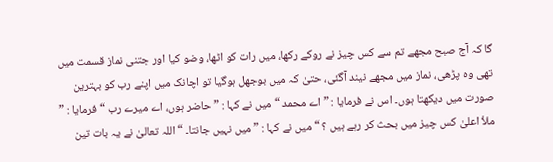گا کہ آج صبح مجھے تم سے کس چیز نے روکے رکھا، میں رات کو اٹھا، وضو کیا اور جتنی نماز قسمت میں تھی وہ پڑھی، نماز میں مجھے نیند آگئی، حتیٰ کہ میں بوجھل ہوگیا تو اچانک میں اپنے رب کو بہترین صورت میں دیکھتا ہوں۔ اس نے فرمایا : ” اے محمد “ میں نے کہا : ” حاضر ہوں، اے میرے رب “ فرمایا : ” ملأ اعلیٰ کس چیز میں بحث کر رہے ہیں ؟ “ میں نے کہا : ” میں نہیں جانتا۔ “ اللہ تعالیٰ نے یہ بات تین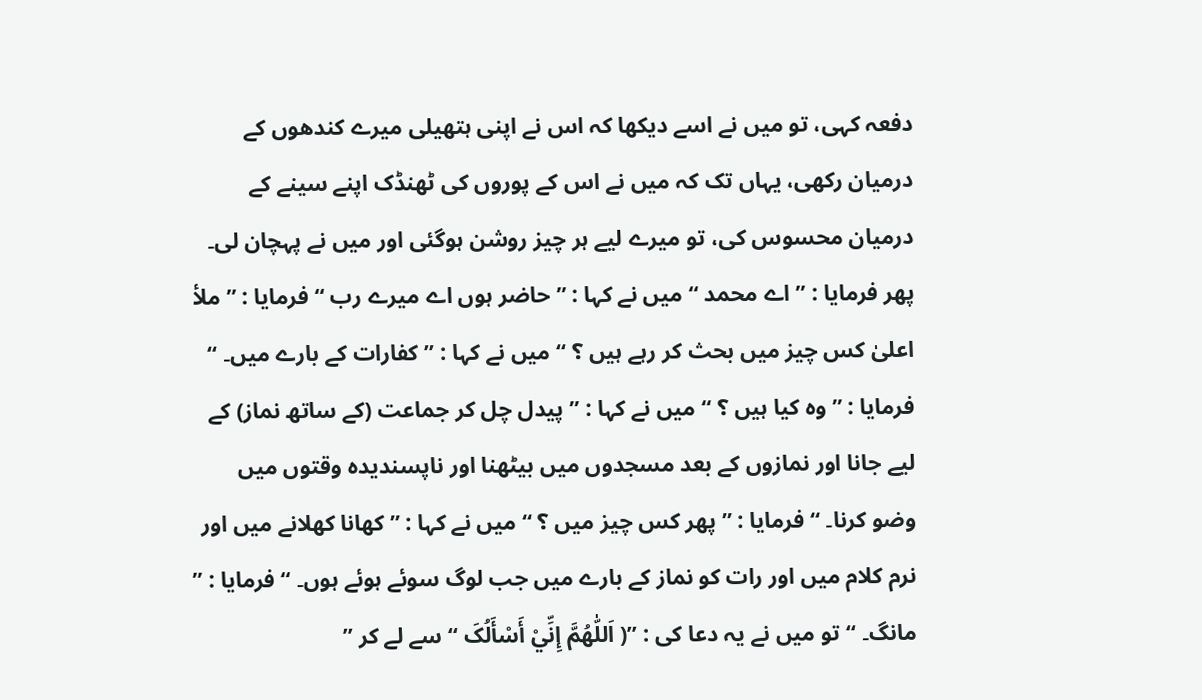دفعہ کہی، تو میں نے اسے دیکھا کہ اس نے اپنی ہتھیلی میرے کندھوں کے درمیان رکھی، یہاں تک کہ میں نے اس کے پوروں کی ٹھنڈک اپنے سینے کے درمیان محسوس کی، تو میرے لیے ہر چیز روشن ہوگئی اور میں نے پہچان لی۔ پھر فرمایا : ” اے محمد “ میں نے کہا : ” حاضر ہوں اے میرے رب “ فرمایا : ” ملأ اعلیٰ کس چیز میں بحث کر رہے ہیں ؟ “ میں نے کہا : ” کفارات کے بارے میں۔ “ فرمایا : ” وہ کیا ہیں ؟ “ میں نے کہا : ” پیدل چل کر جماعت (کے ساتھ نماز) کے لیے جانا اور نمازوں کے بعد مسجدوں میں بیٹھنا اور ناپسندیدہ وقتوں میں وضو کرنا۔ “ فرمایا : ” پھر کس چیز میں ؟ “ میں نے کہا : ” کھانا کھلانے میں اور نرم کلام میں اور رات کو نماز کے بارے میں جب لوگ سوئے ہوئے ہوں۔ “ فرمایا : ” مانگ۔ “ تو میں نے یہ دعا کی : ”( اَللّٰھُمَّ إِنِّيْ أَسْأَلُکَ “ سے لے کر ”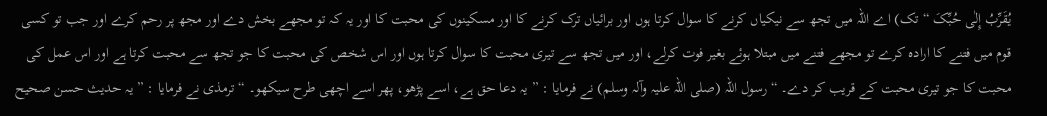یُقَرِّبُ إِلٰی حُبِّکَ “ تک) اے اللہ میں تجھ سے نیکیاں کرنے کا سوال کرتا ہوں اور برائیاں ترک کرنے کا اور مسکینوں کی محبت کا اور یہ کہ تو مجھے بخش دے اور مجھ پر رحم کرے اور جب تو کسی قوم میں فتنے کا ارادہ کرے تو مجھے فتنے میں مبتلا ہوئے بغیر فوت کرلے، اور میں تجھ سے تیری محبت کا سوال کرتا ہوں اور اس شخص کی محبت کا جو تجھ سے محبت کرتا ہے اور اس عمل کی محبت کا جو تیری محبت کے قریب کر دے۔ “ رسول اللہ (صلی اللہ علیہ وآلہ وسلم) نے فرمایا : ” یہ دعا حق ہے، اسے پڑھو، پھر اسے اچھی طرح سیکھو۔ “ ترمذی نے فرمایا : ” یہ حدیث حسن صحیح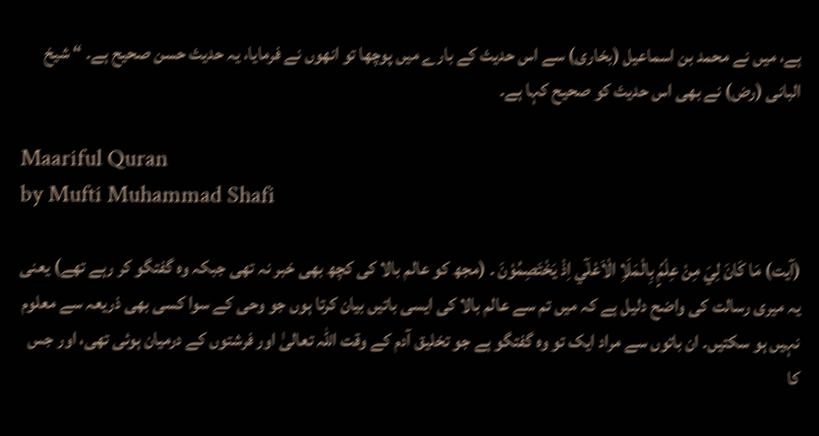ہے، میں نے محمد بن اسماعیل (بخاری) سے اس حدیث کے بارے میں پوچھا تو انھوں نے فرمایا، یہ حدیث حسن صحیح ہے۔ “ شیخ البانی (رض) نے بھی اس حدیث کو صحیح کہا ہے۔

Maariful Quran
by Mufti Muhammad Shafi

(آیت) مَا كَانَ لِيَ مِنْ عِلْمٍۢ بِالْمَلَاِ الْاَعْلٰٓي اِذْ يَخْتَصِمُوْنَ ۔ (مجھ کو عالم بالا کی کچھ بھی خبر نہ تھی جبکہ وہ گفتگو کر رہے تھے) یعنی یہ میری رسالت کی واضح دلیل ہے کہ میں تم سے عالم بالا کی ایسی باتیں بیان کرتا ہوں جو وحی کے سوا کسی بھی ذریعہ سے معلوم نہیں ہو سکتیں۔ ان باتوں سے مراد ایک تو وہ گفتگو ہے جو تخلیق آدم کے وقت اللہ تعالیٰ اور فرشتوں کے درمیان ہوئی تھی، اور جس کا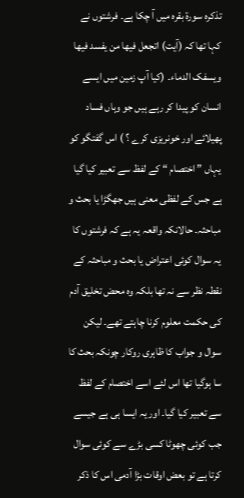تذکرہ سورة بقرہ میں آ چکا ہے۔ فرشتوں نے کہا تھا کہ (آیت) اتجعل فیھا من یفسد فیھا ویسفک الدماء۔ (کیا آپ زمین میں ایسے انسان کو پیدا کر رہے ہیں جو وہاں فساد پھیلائے اور خونریزی کرے ؟ ) اس گفتگو کو یہاں ” اختصام “ کے لفظ سے تعبیر کیا گیا ہے جس کے لفظی معنی ہیں جھگڑا یا بحث و مباحثہ۔ حالانکہ واقعہ یہ ہے کہ فرشتوں کا یہ سوال کوئی اعتراض یا بحث و مباحثہ کے نقطہ نظر سے نہ تھا بلکہ وہ محض تخلیق آدم کی حکمت معلوم کرنا چاہتے تھے۔ لیکن سوال و جواب کا ظاہری روکار چونکہ بحث کا سا ہوگیا تھا اس لئے اسے اختصام کے لفظ سے تعبیر کیا گیا۔ اور یہ ایسا ہی ہے جیسے جب کوئی چھوٹا کسی بڑے سے کوئی سوال کرتا ہے تو بعض اوقات بڑا آدمی اس کا ذکر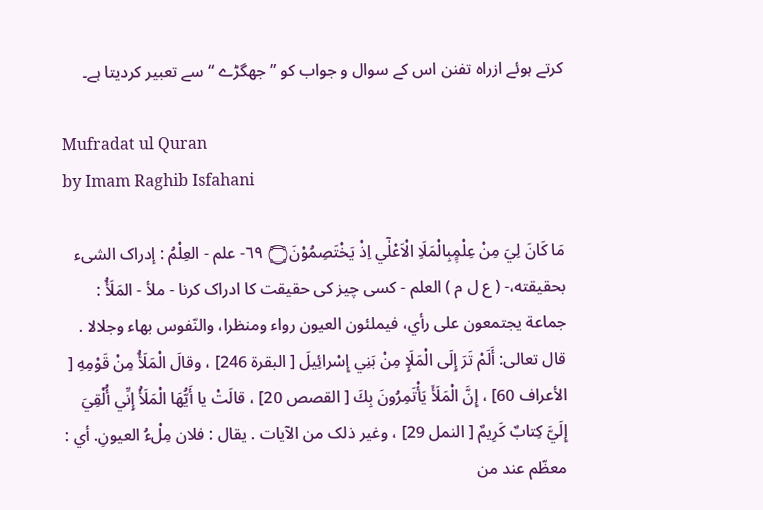کرتے ہوئے ازراہ تفنن اس کے سوال و جواب کو ” جھگڑے “ سے تعبیر کردیتا ہے۔

Mufradat ul Quran
by Imam Raghib Isfahani

مَا كَانَ لِيَ مِنْ عِلْمٍؚبِالْمَلَاِ الْاَعْلٰٓي اِذْ يَخْتَصِمُوْنَ۝ ٦٩- علم - العِلْمُ : إدراک الشیء بحقیقته،- ( ع ل م ) العلم - کسی چیز کی حقیقت کا ادراک کرنا - ملأ - المَلَأُ : جماعة يجتمعون علی رأي، فيملئون العیون رواء ومنظرا، والنّفوس بهاء وجلالا . قال تعالی: أَلَمْ تَرَ إِلَى الْمَلَإِ مِنْ بَنِي إِسْرائِيلَ [ البقرة 246] ، وقالَ الْمَلَأُ مِنْ قَوْمِهِ [ الأعراف 60] ، إِنَّ الْمَلَأَ يَأْتَمِرُونَ بِكَ [ القصص 20] ، قالَتْ يا أَيُّهَا الْمَلَأُ إِنِّي أُلْقِيَ إِلَيَّ كِتابٌ كَرِيمٌ [ النمل 29] ، وغیر ذلک من الآیات . يقال : فلان مِلْءُ العیونِ. أي : معظّم عند من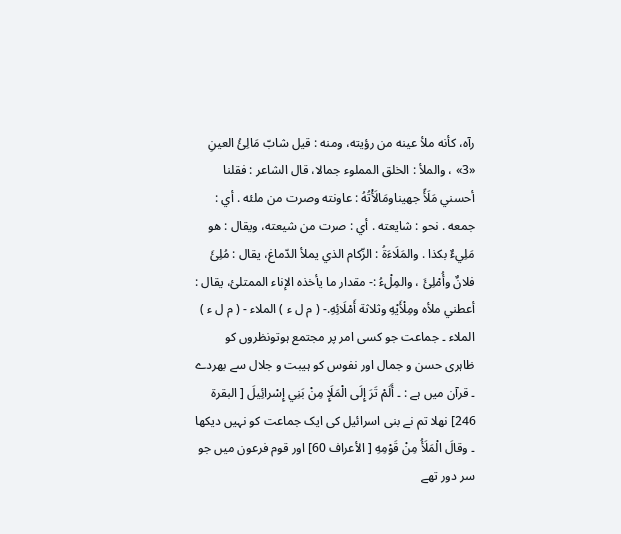رآه، كأنه ملأ عينه من رؤيته، ومنه : قيل شابّ مَالِئُ العینِ «3» ، والملأ : الخلق المملوء جمالا، قال الشاعر : فقلنا أحسني مَلَأً جهيناومَالَأْتُهُ : عاونته وصرت من ملئه . أي : جمعه . نحو : شایعته . أي : صرت من شيعته، ويقال : هو مَلِيءٌ بکذا . والمَلَاءَةُ : الزّكام الذي يملأ الدّماغ، يقال : مُلِئَ فلانٌ وأُمْلِئَ ، والمِلْءُ :- مقدار ما يأخذه الإناء الممتلئ، يقال : أعطني ملأه ومِلْأَيْهِ وثلاثة أَمْلَائِهِ.- ( م ل ء ) الملاء - ( م ل ء ) الملاء ۔ جماعت جو کسی امر پر مجتمع ہوتونظروں کو ظاہری حسن و جمال اور نفوس کو ہیبت و جلال سے بھردے ۔ قرآن میں ہے : ۔ أَلَمْ تَرَ إِلَى الْمَلَإِ مِنْ بَنِي إِسْرائِيلَ [ البقرة 246] نھلا تم نے بنی اسرائیل کی ایک جماعت کو نہیں دیکھا ۔ وقالَ الْمَلَأُ مِنْ قَوْمِهِ [ الأعراف 60] اور قوم فرعون میں جو سر دور تھے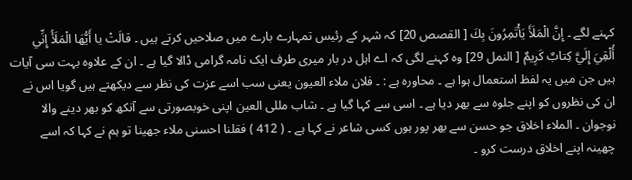کہنے لگے ۔ إِنَّ الْمَلَأَ يَأْتَمِرُونَ بِكَ [ القصص 20] کہ شہر کے رئیس تمہارے بارے میں صلاحیں کرتے ہیں ۔ قالَتْ يا أَيُّهَا الْمَلَأُ إِنِّي أُلْقِيَ إِلَيَّ كِتابٌ كَرِيمٌ [ النمل 29] وہ کہنے لگی کہ اے اہل در بار میری طرف ایک نامہ گرامی ڈالا گیا ہے ۔ ان کے علاوہ بہت سی آیات ہیں جن میں یہ لفظ استعمال ہوا ہے ۔ محاورہ ہے : ۔ فلان ملاء العیون یعنی سب اسے عزت کی نظر سے دیکھتے ہیں گویا اس نے ان کی نظروں کو اپنے جلوہ سے بھر دیا ہے ۔ اسی سے کہا گیا ہے ۔ شاب مللی العین اپنی خوبصورتی سے آنکھ کو بھر دینے والا نوجوان ۔ الملاء اخلاق جو حسن سے بھر پور ہوں کسی شاعر نے کہا ہے ۔ ( 412 ) فقلنا احسنی ملاء جھینا تو ہم نے کہا کہ اسے چھینہ اپنے اخلاق درست کرو ۔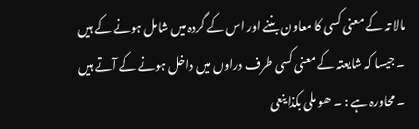مالا تہ کے معنی کسی کا معاون بننے اور اس کے گردہ میں شامل ہونے کے ہیں ۔ جیسا کہ شایعتہ کے معنی کسی طرف دراوں میں داخل ہونے کے آتے ہیں ۔ محاورہ ہے : ۔ ھو ملی بکذا ینعی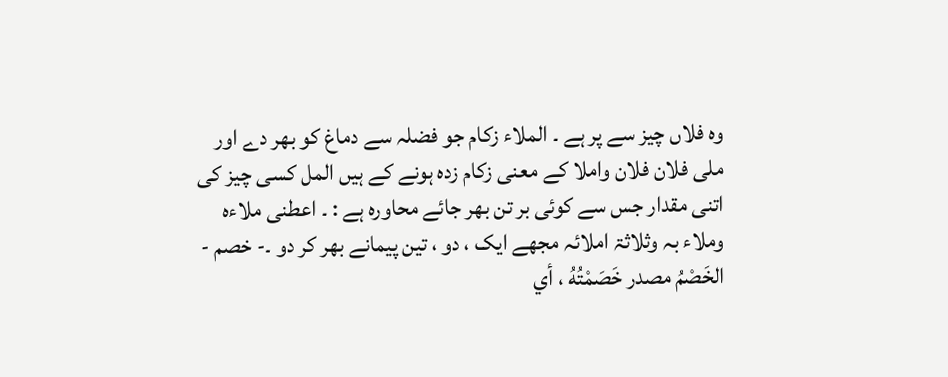وہ فلاں چیز سے پر ہے ۔ الملاء زکام جو فضلہ سے دماغ کو بھر دے اور ملی فلان فلان واملا کے معنی زکام زدہ ہونے کے ہیں المل کسی چیز کی اتنی مقدار جس سے کوئی بر تن بھر جائے محاورہ ہے : ۔ اعطنی ملاءہ وملاء بہ وثلاثۃ املائہ مجھے ایک ، دو ، تین پیمانے بھر کر دو ۔- خصم - الخَصْمُ مصدر خَصَمْتُهُ ، أي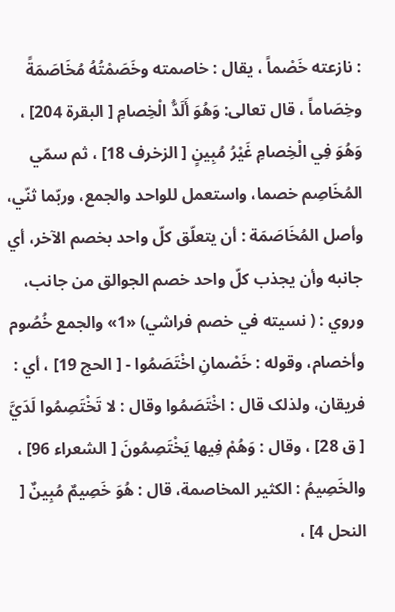: نازعته خَصْماً ، يقال : خاصمته وخَصَمْتُهُ مُخَاصَمَةً وخِصَاماً ، قال تعالی: وَهُوَ أَلَدُّ الْخِصامِ [ البقرة 204] ، وَهُوَ فِي الْخِصامِ غَيْرُ مُبِينٍ [ الزخرف 18] ، ثم سمّي المُخَاصِم خصما، واستعمل للواحد والجمع، وربّما ثنّي، وأصل المُخَاصَمَة : أن يتعلّق كلّ واحد بخصم الآخر، أي جانبه وأن يجذب کلّ واحد خصم الجوالق من جانب، وروي : ( نسیته في خصم فراشي) «1» والجمع خُصُوم وأخصام، وقوله : خَصْمانِ اخْتَصَمُوا - [ الحج 19] ، أي : فریقان، ولذلک قال : اخْتَصَمُوا وقال : لا تَخْتَصِمُوا لَدَيَّ [ ق 28] ، وقال : وَهُمْ فِيها يَخْتَصِمُونَ [ الشعراء 96] ، والخَصِيمُ : الكثير المخاصمة، قال : هُوَ خَصِيمٌ مُبِينٌ [ النحل 4] ،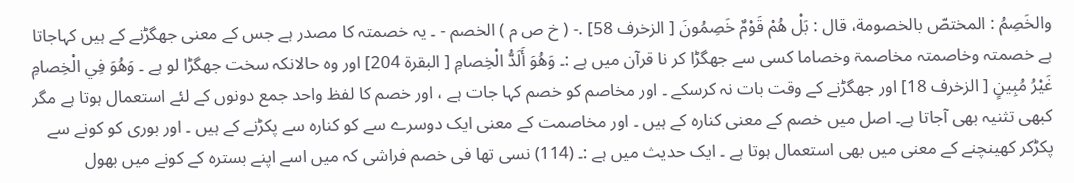والخَصِمُ : المختصّ بالخصومة، قال : بَلْ هُمْ قَوْمٌ خَصِمُونَ [ الزخرف 58] .- ( خ ص م ) الخصم - ۔ یہ خصمتہ کا مصدر ہے جس کے معنی جھگڑنے کے ہیں کہاجاتا ہے خصمتہ وخاصمتہ مخاصمۃ وخصاما کسی سے جھگڑا کر نا قرآن میں ہے :۔ وَهُوَ أَلَدُّ الْخِصامِ [ البقرة 204] اور وہ حالانکہ سخت جھگڑا لو ہے ۔ وَهُوَ فِي الْخِصامِ غَيْرُ مُبِينٍ [ الزخرف 18] اور جھگڑنے کے وقت بات نہ کرسکے ۔ اور مخاصم کو خصم کہا جات ہے ، اور خصم کا لفظ واحد جمع دونوں کے لئے استعمال ہوتا ہے مگر کبھی تثنیہ بھی آجاتا ہے۔ اصل میں خصم کے معنی کنارہ کے ہیں ۔ اور مخاصمت کے معنی ایک دوسرے سے کو کنارہ سے پکڑنے کے ہیں ۔ اور بوری کو کونے سے پکڑکر کھینچنے کے معنی میں بھی استعمال ہوتا ہے ۔ ایک حدیث میں ہے :۔ (114) نسی تھا فی خصم فراشی کہ میں اسے اپنے بسترہ کے کونے میں بھول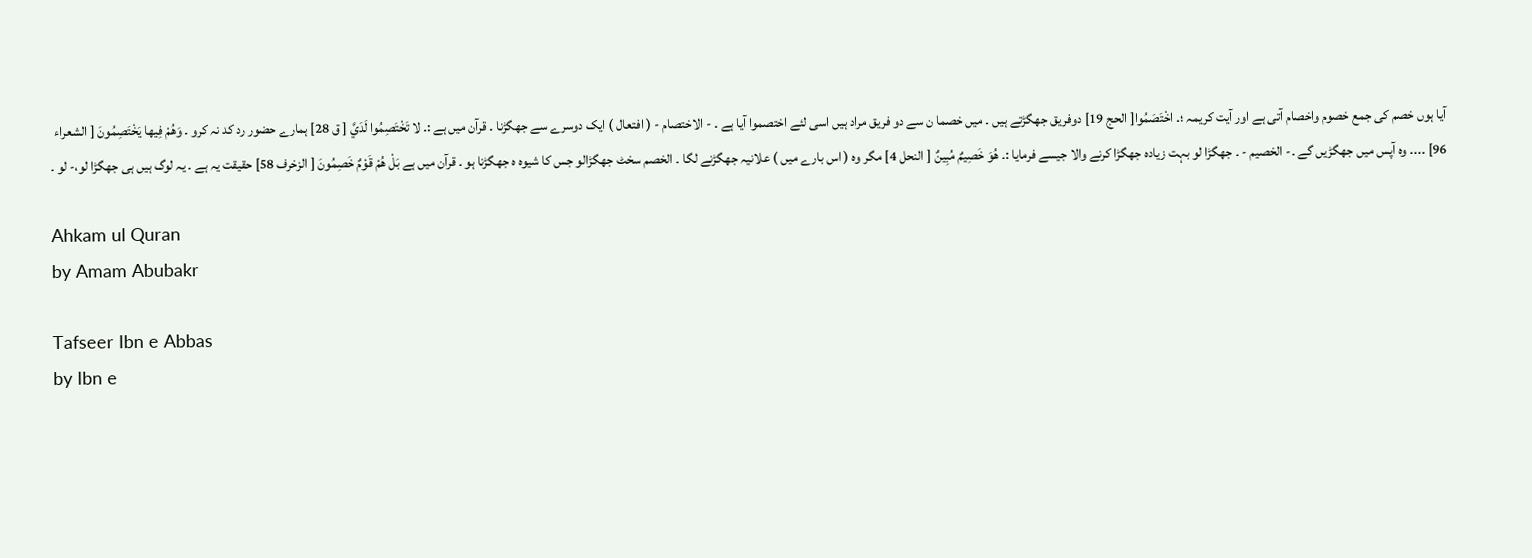آیا ہوں خصم کی جمع خصوم واخصام آتی ہے اور آیت کریمہ ؛۔ اخْتَصَمُوا[ الحج 19] دوفریق جھگڑتے ہیں ۔ میں خصما ن سے دو فریق مراد ہیں اسی لئے اختصموا آیا ہے ۔ - الاختصام - ( افتعال ) ایک دوسرے سے جھگڑنا ۔ قرآن میں ہے :۔ لا تَخْتَصِمُوا لَدَيَّ [ ق 28] ہمارے حضور رد کد نہ کرو ۔ وَهُمْ فِيها يَخْتَصِمُونَ [ الشعراء 96] ۔۔۔۔ وہ آپس میں جھگڑیں گے ۔- الخصیم - ۔ جھگڑا لو بہت زیادہ جھگڑا کرنے والا جیسے فرمایا :۔ هُوَ خَصِيمٌ مُبِينٌ [ النحل 4] مگر وہ ( اس بارے میں ) علانیہ جھگڑنے لگا ۔ الخصم سخٹ جھگڑالو جس کا شیوہ ہ جھگڑنا ہو ۔ قرآن میں ہے بَلْ هُمْ قَوْمٌ خَصِمُونَ [ الزخرف 58] حقیقت یہ ہے ۔ یہ لوگ ہیں ہی جھگڑا لو،- لو ۔

Ahkam ul Quran
by Amam Abubakr

Tafseer Ibn e Abbas
by Ibn e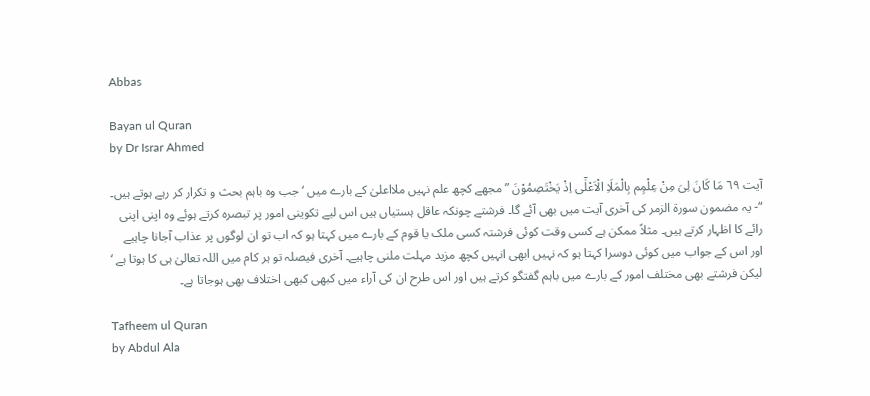Abbas

Bayan ul Quran
by Dr Israr Ahmed

آیت ٦٩ مَا کَانَ لِیَ مِنْ عِلْمٍم بِالْمَلَاِ الْاَعْلٰٓی اِذْ یَخْتَصِمُوْنَ ” مجھے کچھ علم نہیں ملااعلیٰ کے بارے میں ‘ جب وہ باہم بحث و تکرار کر رہے ہوتے ہیں۔ “- یہ مضمون سورة الزمر کی آخری آیت میں بھی آئے گا۔ فرشتے چونکہ عاقل ہستیاں ہیں اس لیے تکوینی امور پر تبصرہ کرتے ہوئے وہ اپنی اپنی رائے کا اظہار کرتے ہیں۔ مثلاً ممکن ہے کسی وقت کوئی فرشتہ کسی ملک یا قوم کے بارے میں کہتا ہو کہ اب تو ان لوگوں پر عذاب آجانا چاہیے اور اس کے جواب میں کوئی دوسرا کہتا ہو کہ نہیں ابھی انہیں کچھ مزید مہلت ملنی چاہیے۔ آخری فیصلہ تو ہر کام میں اللہ تعالیٰ ہی کا ہوتا ہے ‘ لیکن فرشتے بھی مختلف امور کے بارے میں باہم گفتگو کرتے ہیں اور اس طرح ان کی آراء میں کبھی کبھی اختلاف بھی ہوجاتا ہے۔

Tafheem ul Quran
by Abdul Ala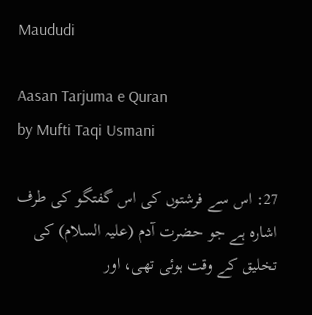Maududi

Aasan Tarjuma e Quran
by Mufti Taqi Usmani

27: اس سے فرشتوں کی اس گفتگو کی طرف اشارہ ہے جو حضرت آدم (علیہ السلام) کی تخلیق کے وقت ہوئی تھی، اور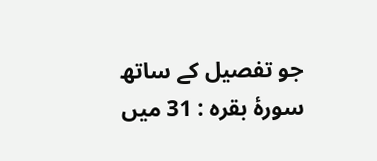جو تفصیل کے ساتھ سورۂ بقرہ : 31 میں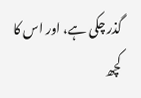گذر چکی ہے، اور اس کا کچھ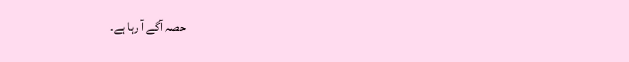حصہ آگے آ رہا ہے۔